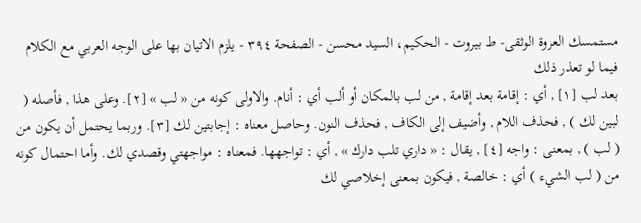مستمسك العروة الوثقى- ط بیروت - الحكيم، السيد محسن - الصفحة ٣٩٤ - يلزم الاتيان بها على الوجه العربي مع الكلام فيما لو تعذر ذلك
بعد لب [١] , أي : إقامة بعد إقامة , من لب بالمكان أو ألب أي : أنام. والاولى كونه من « لب » [٢]. وعلى هذا , فأصله ( لبين لك ) , فحذف اللام , وأضيف إلى الكاف , فحذف النون. وحاصل معناه : إجابتين لك [٣]. وربما يحتمل أن يكون من ( لب ) , بمعنى : واجه [٤] , يقال : « داري تلب دارك » , أي : تواجهها. فمعناه : مواجهتي وقصدي لك. وأما احتمال كونه من ( لب الشيء ) أي : خالصة , فيكون بمعنى إخلاصي لك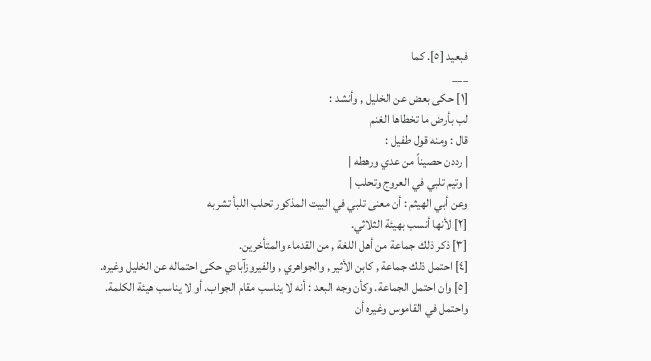فبعيد [٥]. كما
___
[١] حكى بعض عن الخليل , وأنشد :
لب بأرض ما تخطاها الغنم
قال : ومنه قول طفيل :
| رددن حصيناً من عدي ورهطه |
| وتيم تلبي في العروج وتحلب |
وعن أبي الهيثم : أن معنى تلبي في البيت المذكور تحلب اللبأ تشربه
[٢] لأنها أنسب بهيئة الثلاثي.
[٣] ذكر ذلك جماعة من أهل اللغة , من القدماء والمتأخرين.
[٤] احتمل ذلك جماعة , كابن الأثير , والجواهري , والفيروزآبادي حكى احتماله عن الخليل وغيره.
[٥] وان احتمل الجماعة. وكأن وجه البعد : أنه لا يناسب مقام الجواب. أو لا يناسب هيئة الكلمة. واحتمل في القاموس وغيره أن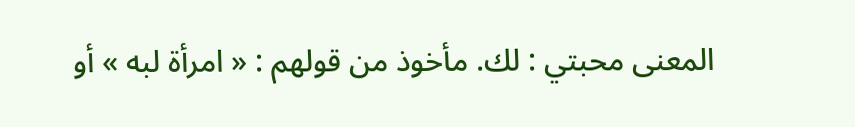المعنى محبتي : لك. مأخوذ من قولهم : « امرأة لبه » أو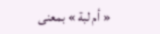« أم لبة » بمعنى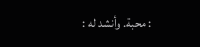: محبة. وأنشد له :